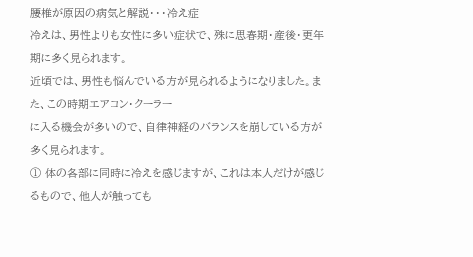腰椎が原因の病気と解説・・・冷え症
冷えは、男性よりも女性に多い症状で、殊に思春期・産後・更年期に多く見られます。
近頃では、男性も悩んでいる方が見られるようになりました。また、この時期エアコン・クーラー
に入る機会が多いので、自律神経のバランスを崩している方が多く見られます。
① 体の各部に同時に冷えを感じますが、これは本人だけが感じるもので、他人が触っても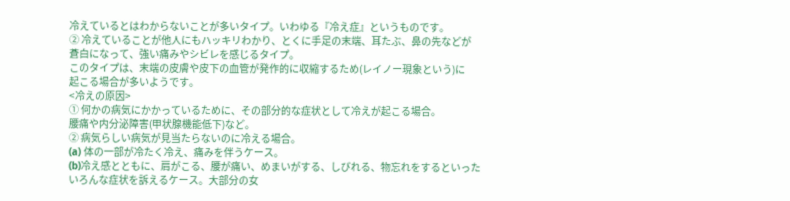冷えているとはわからないことが多いタイプ。いわゆる『冷え症』というものです。
② 冷えていることが他人にもハッキリわかり、とくに手足の末端、耳たぶ、鼻の先などが
蒼白になって、強い痛みやシビレを感じるタイプ。
このタイプは、末端の皮膚や皮下の血管が発作的に収縮するため(レイノー現象という)に
起こる場合が多いようです。
<冷えの原因>
① 何かの病気にかかっているために、その部分的な症状として冷えが起こる場合。
腰痛や内分泌障害(甲状腺機能低下)など。
② 病気らしい病気が見当たらないのに冷える場合。
(a) 体の一部が冷たく冷え、痛みを伴うケース。
(b)冷え感とともに、肩がこる、腰が痛い、めまいがする、しびれる、物忘れをするといった
いろんな症状を訴えるケース。大部分の女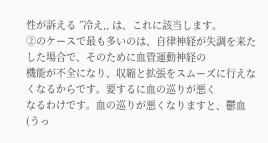性が訴える ’’冷え,, は、これに該当します。
②のケースで最も多いのは、自律神経が失調を来たした場合で、そのために血管運動神経の
機能が不全になり、収縮と拡張をスムーズに行えなくなるからです。要するに血の巡りが悪く
なるわけです。血の巡りが悪くなりますと、鬱血(うっ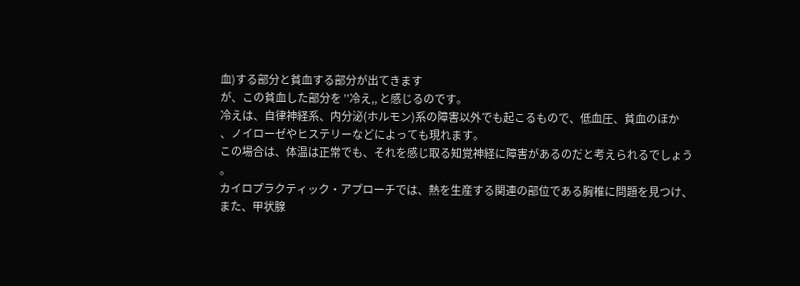血)する部分と貧血する部分が出てきます
が、この貧血した部分を ’’冷え,, と感じるのです。
冷えは、自律神経系、内分泌(ホルモン)系の障害以外でも起こるもので、低血圧、貧血のほか
、ノイローゼやヒステリーなどによっても現れます。
この場合は、体温は正常でも、それを感じ取る知覚神経に障害があるのだと考えられるでしょう
。
カイロプラクティック・アプローチでは、熱を生産する関連の部位である胸椎に問題を見つけ、
また、甲状腺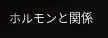ホルモンと関係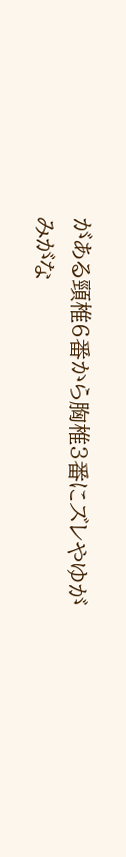がある頸椎6番から胸椎3番にズレやゆがみがな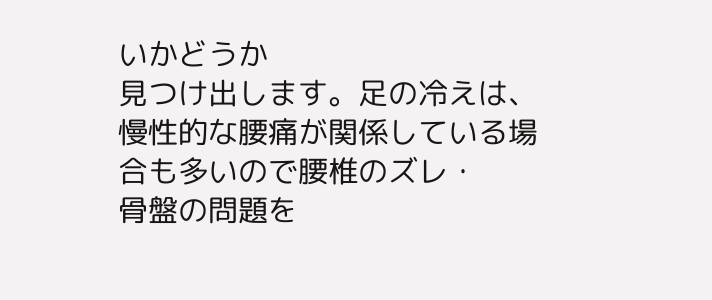いかどうか
見つけ出します。足の冷えは、慢性的な腰痛が関係している場合も多いので腰椎のズレ・
骨盤の問題を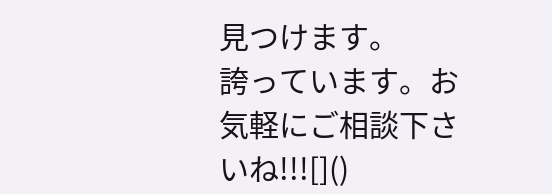見つけます。
誇っています。お気軽にご相談下さいね!!![]()